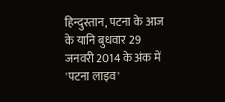हिन्दुस्तान, पटना के आज के यानि बुधवार 29 जनवरी 2014 के अंक में 'पटना लाइव'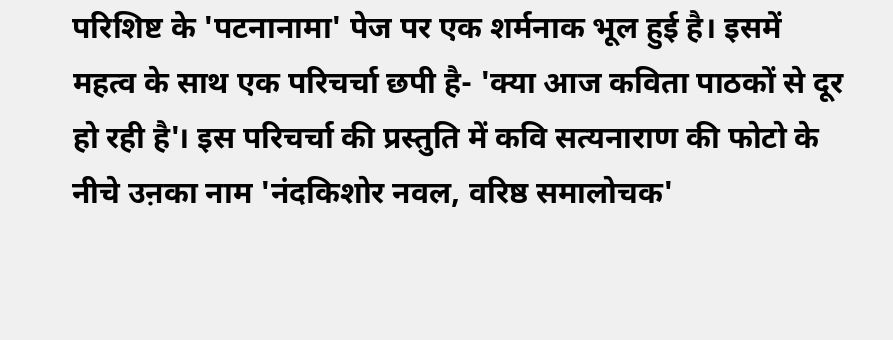परिशिष्ट के 'पटनानामा' पेज पर एक शर्मनाक भूल हुई है। इसमें महत्व के साथ एक परिचर्चा छपी है- 'क्या आज कविता पाठकों से दूर हो रही है'। इस परिचर्चा की प्रस्तुति में कवि सत्यनाराण की फोटो के नीचे उऩका नाम 'नंदकिशोर नवल, वरिष्ठ समालोचक'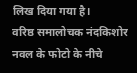लिख दिया गया है।
वरिष्ठ समालोचक नंदकिशोर नवल के फोटो के नीचे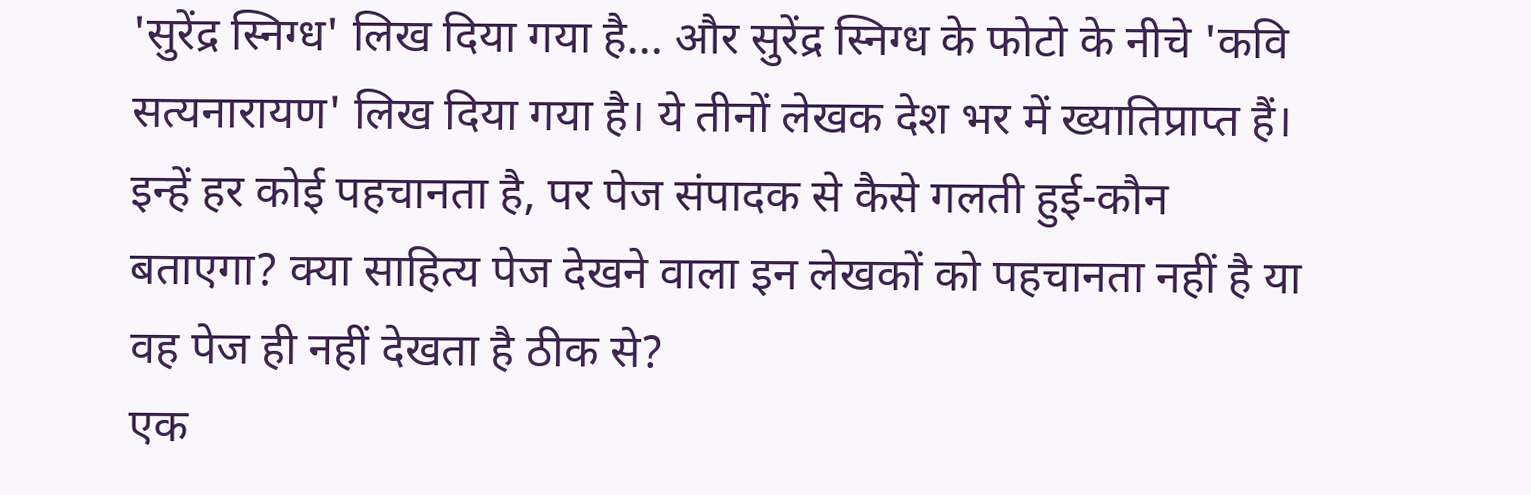'सुरेंद्र स्निग्ध' लिख दिया गया है… और सुरेंद्र स्निग्ध के फोटो के नीचे 'कवि सत्यनारायण' लिख दिया गया है। ये तीनों लेखक देश भर में ख्यातिप्राप्त हैं। इन्हें हर कोई पहचानता है, पर पेज संपादक से कैसे गलती हुई-कौन बताएगा? क्या साहित्य पेज देखने वाला इन लेखकों को पहचानता नहीं है या वह पेज ही नहीं देखता है ठीक से?
एक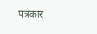पत्रकार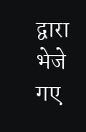द्वारा भेजे गए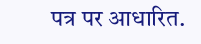पत्र पर आधारित.